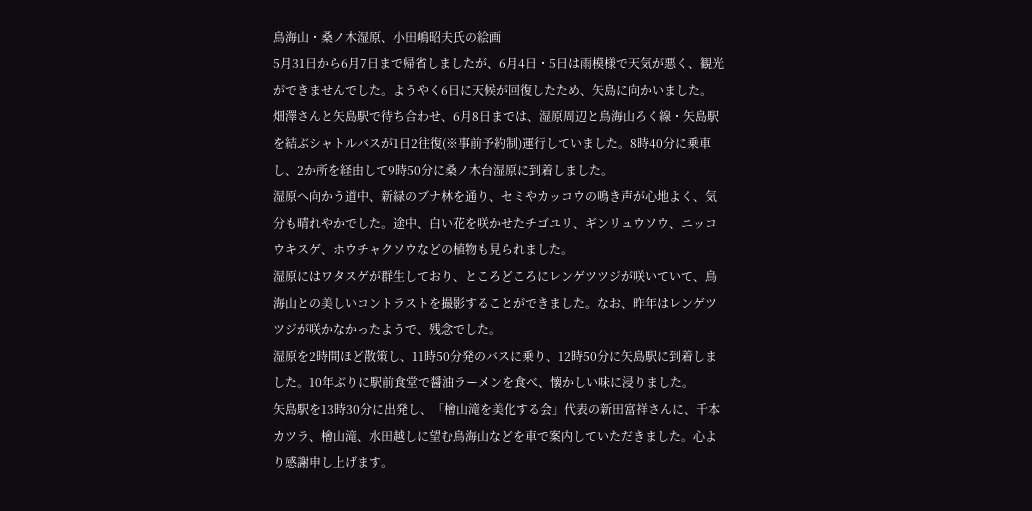鳥海山・桑ノ木湿原、小田嶋昭夫氏の絵画
5月31日から6月7日まで帰省しましたが、6月4日・5日は雨模様で天気が悪く、観光ができませんでした。ようやく6日に天候が回復したため、矢島に向かいました。
畑澤さんと矢島駅で待ち合わせ、6月8日までは、湿原周辺と鳥海山ろく線・矢島駅を結ぶシャトルバスが1日2往復(※事前予約制)運行していました。8時40分に乗車し、2か所を経由して9時50分に桑ノ木台湿原に到着しました。
湿原へ向かう道中、新緑のブナ林を通り、セミやカッコウの鳴き声が心地よく、気分も晴れやかでした。途中、白い花を咲かせたチゴユリ、ギンリュウソウ、ニッコウキスゲ、ホウチャクソウなどの植物も見られました。
湿原にはワタスゲが群生しており、ところどころにレンゲツツジが咲いていて、鳥海山との美しいコントラストを撮影することができました。なお、昨年はレンゲツツジが咲かなかったようで、残念でした。
湿原を2時間ほど散策し、11時50分発のバスに乗り、12時50分に矢島駅に到着しました。10年ぶりに駅前食堂で醤油ラーメンを食べ、懐かしい味に浸りました。
矢島駅を13時30分に出発し、「檜山滝を美化する会」代表の新田富祥さんに、千本カツラ、檜山滝、水田越しに望む鳥海山などを車で案内していただきました。心より感謝申し上げます。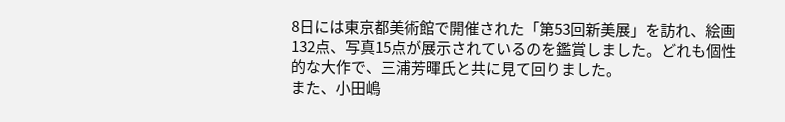8日には東京都美術館で開催された「第53回新美展」を訪れ、絵画132点、写真15点が展示されているのを鑑賞しました。どれも個性的な大作で、三浦芳暉氏と共に見て回りました。
また、小田嶋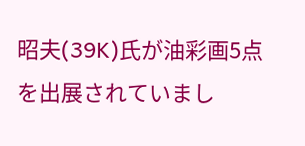昭夫(39K)氏が油彩画5点を出展されていまし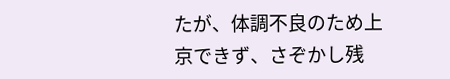たが、体調不良のため上京できず、さぞかし残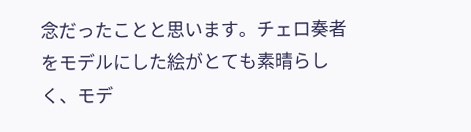念だったことと思います。チェロ奏者をモデルにした絵がとても素晴らしく、モデ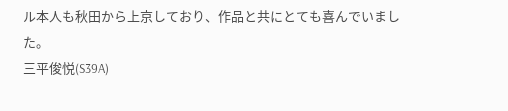ル本人も秋田から上京しており、作品と共にとても喜んでいました。
三平俊悦(S39A)